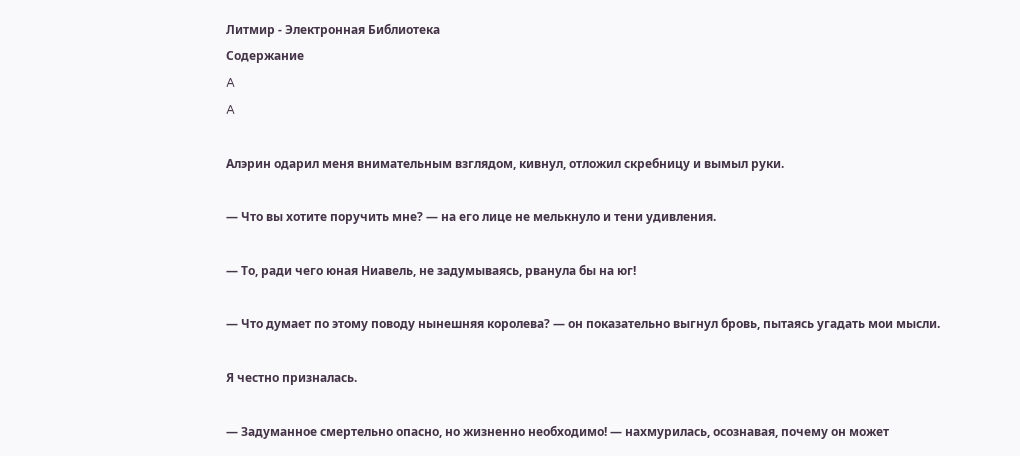Литмир - Электронная Библиотека
Содержание
A
A

Алэрин одарил меня внимательным взглядом, кивнул, отложил скребницу и вымыл руки.

— Что вы хотите поручить мне? — на его лице не мелькнуло и тени удивления.

— То, ради чего юная Ниавель, не задумываясь, рванула бы на юг!

— Что думает по этому поводу нынешняя королева? — он показательно выгнул бровь, пытаясь угадать мои мысли.

Я честно призналась.

— Задуманное смертельно опасно, но жизненно необходимо! — нахмурилась, осознавая, почему он может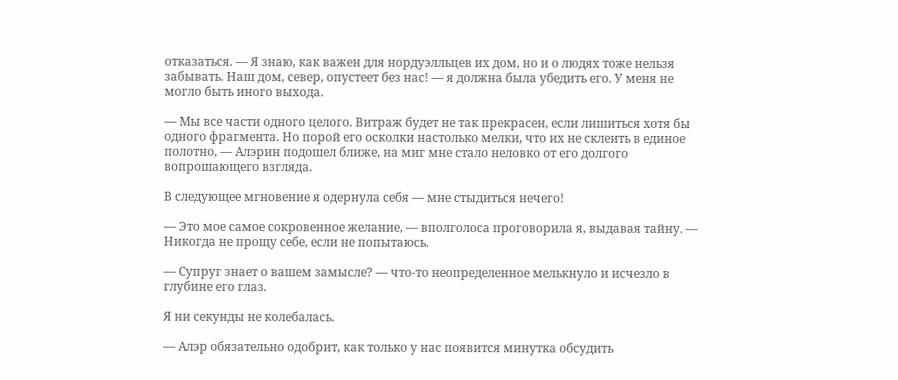отказаться. — Я знаю, как важен для нордуэлльцев их дом, но и о людях тоже нельзя забывать. Наш дом, север, опустеет без нас! — я должна была убедить его. У меня не могло быть иного выхода.

— Мы все части одного целого. Витраж будет не так прекрасен, если лишиться хотя бы одного фрагмента. Но порой его осколки настолько мелки, что их не склеить в единое полотно, — Алэрин подошел ближе, на миг мне стало неловко от его долгого вопрошающего взгляда.

В следующее мгновение я одернула себя — мне стыдиться нечего!

— Это мое самое сокровенное желание, — вполголоса проговорила я, выдавая тайну. — Никогда не прощу себе, если не попытаюсь.

— Супруг знает о вашем замысле? — что-то неопределенное мелькнуло и исчезло в глубине его глаз.

Я ни секунды не колебалась.

— Алэр обязательно одобрит, как только у нас появится минутка обсудить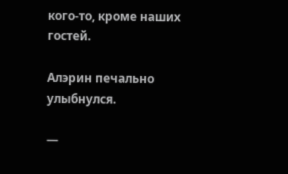кого-то, кроме наших гостей.

Алэрин печально улыбнулся.

—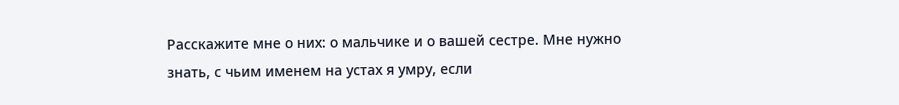Расскажите мне о них: о мальчике и о вашей сестре. Мне нужно знать, с чьим именем на устах я умру, если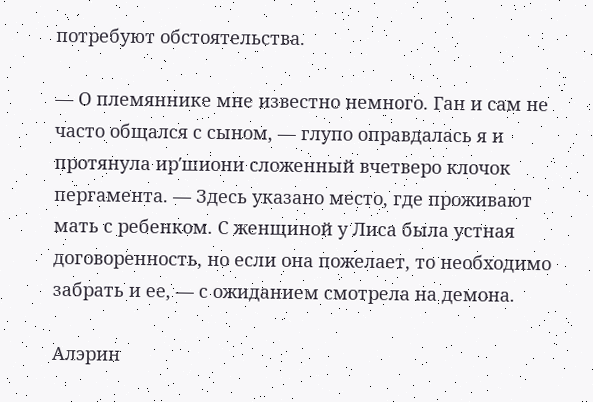потребуют обстоятельства.

— О племяннике мне известно немного. Ган и сам не часто общался с сыном, — глупо оправдалась я и протянула ир′шиони сложенный вчетверо клочок пергамента. — Здесь указано место, где проживают мать с ребенком. С женщиной у Лиса была устная договоренность, но если она пожелает, то необходимо забрать и ее, — с ожиданием смотрела на демона.

Алэрин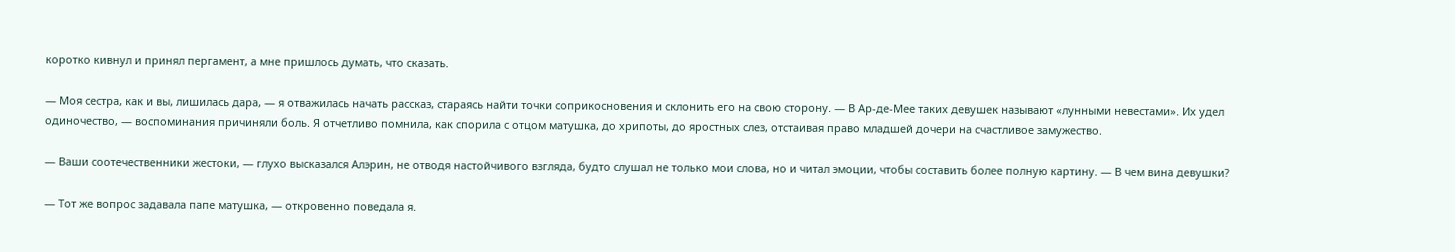коротко кивнул и принял пергамент, а мне пришлось думать, что сказать.

— Моя сестра, как и вы, лишилась дара, — я отважилась начать рассказ, стараясь найти точки соприкосновения и склонить его на свою сторону. — В Ар-де-Мее таких девушек называют «лунными невестами». Их удел одиночество, — воспоминания причиняли боль. Я отчетливо помнила, как спорила с отцом матушка, до хрипоты, до яростных слез, отстаивая право младшей дочери на счастливое замужество.

— Ваши соотечественники жестоки, — глухо высказался Алэрин, не отводя настойчивого взгляда, будто слушал не только мои слова, но и читал эмоции, чтобы составить более полную картину. — В чем вина девушки?

— Тот же вопрос задавала папе матушка, — откровенно поведала я.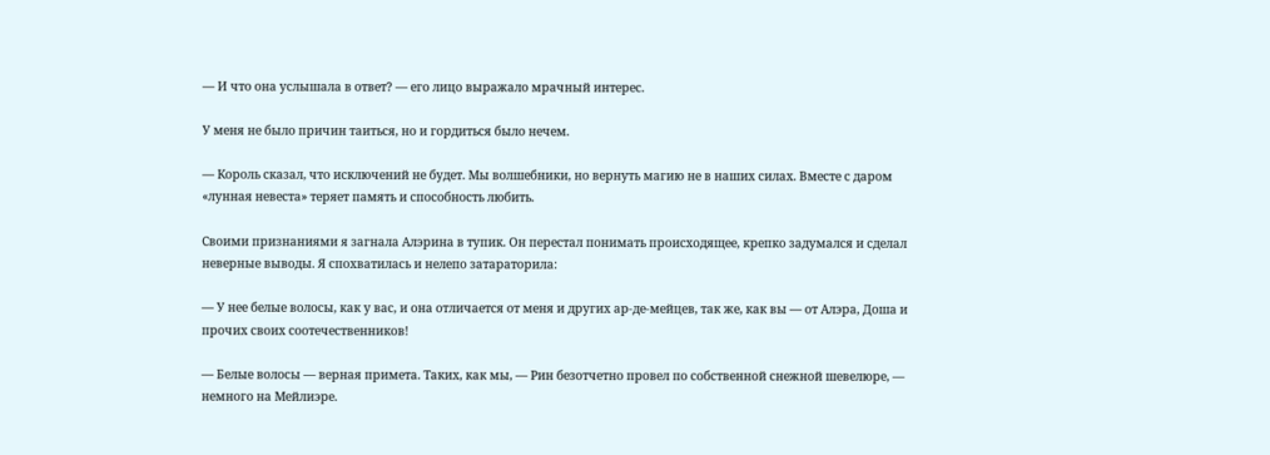— И что она услышала в ответ? — его лицо выражало мрачный интерес.

У меня не было причин таиться, но и гордиться было нечем.

— Король сказал, что исключений не будет. Мы волшебники, но вернуть магию не в наших силах. Вместе с даром «лунная невеста» теряет память и способность любить.

Своими признаниями я загнала Алэрина в тупик. Он перестал понимать происходящее, крепко задумался и сделал неверные выводы. Я спохватилась и нелепо затараторила:

— У нее белые волосы, как у вас, и она отличается от меня и других ар-де-мейцев, так же, как вы — от Алэра, Доша и прочих своих соотечественников!

— Белые волосы — верная примета. Таких, как мы, — Рин безотчетно провел по собственной снежной шевелюре, — немного на Мейлиэре.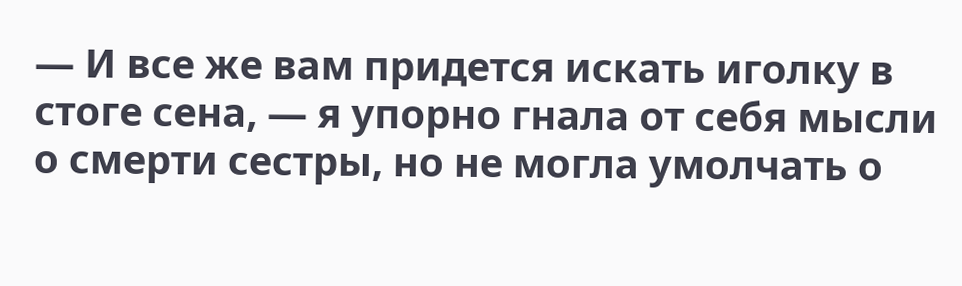— И все же вам придется искать иголку в стоге сена, — я упорно гнала от себя мысли о смерти сестры, но не могла умолчать о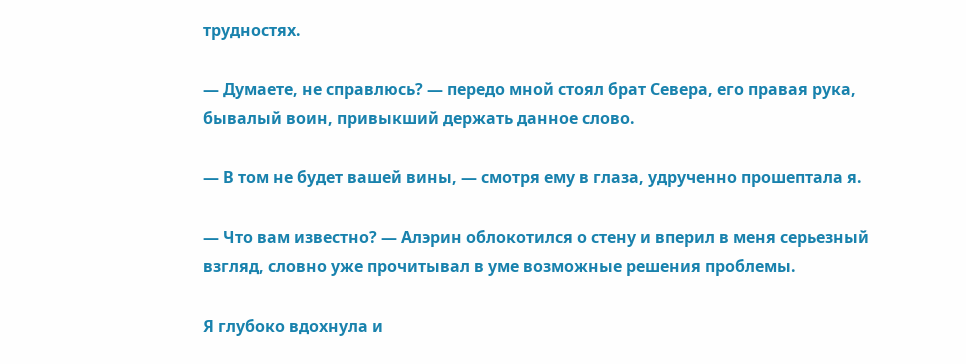трудностях.

— Думаете, не справлюсь? — передо мной стоял брат Севера, его правая рука, бывалый воин, привыкший держать данное слово.

— В том не будет вашей вины, — смотря ему в глаза, удрученно прошептала я.

— Что вам известно? — Алэрин облокотился о стену и вперил в меня серьезный взгляд, словно уже прочитывал в уме возможные решения проблемы.

Я глубоко вдохнула и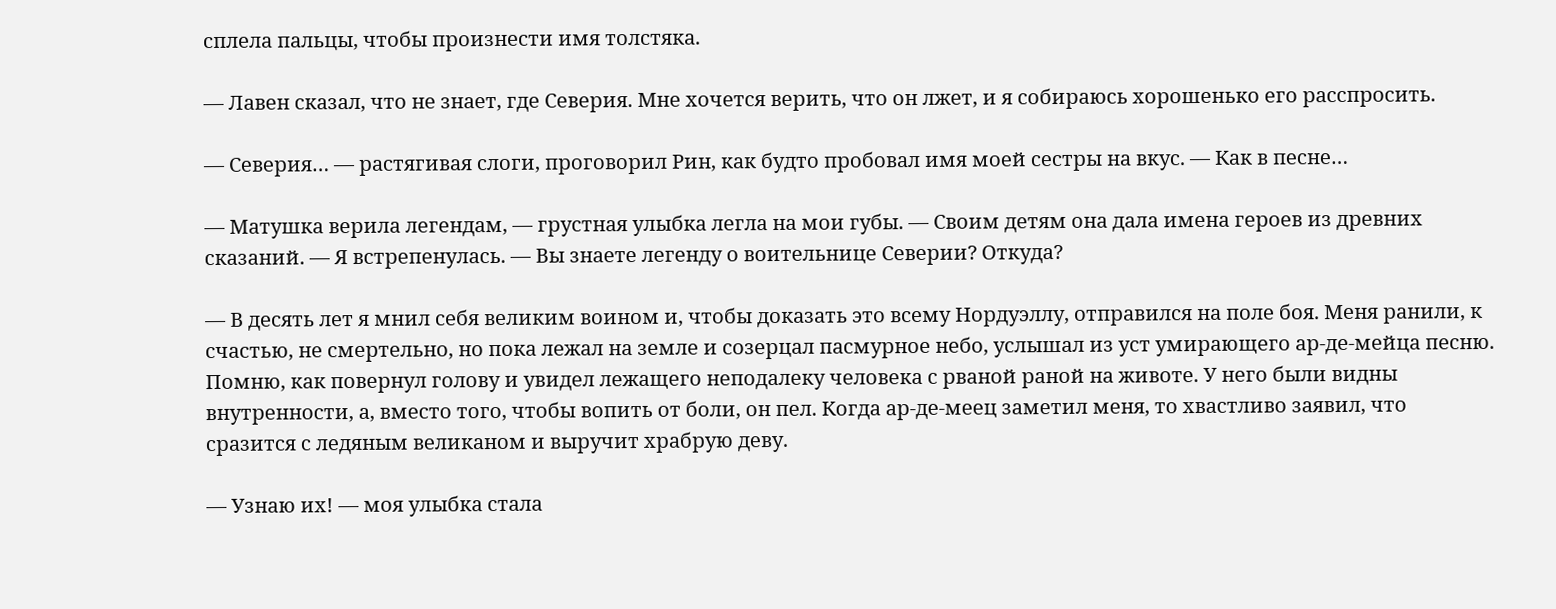сплела пальцы, чтобы произнести имя толстяка.

— Лавен сказал, что не знает, где Северия. Мне хочется верить, что он лжет, и я собираюсь хорошенько его расспросить.

— Северия… — растягивая слоги, проговорил Рин, как будто пробовал имя моей сестры на вкус. — Как в песне…

— Матушка верила легендам, — грустная улыбка легла на мои губы. — Своим детям она дала имена героев из древних сказаний. — Я встрепенулась. — Вы знаете легенду о воительнице Северии? Откуда?

— В десять лет я мнил себя великим воином и, чтобы доказать это всему Нордуэллу, отправился на поле боя. Меня ранили, к счастью, не смертельно, но пока лежал на земле и созерцал пасмурное небо, услышал из уст умирающего ар-де-мейца песню. Помню, как повернул голову и увидел лежащего неподалеку человека с рваной раной на животе. У него были видны внутренности, а, вместо того, чтобы вопить от боли, он пел. Когда ар-де-меец заметил меня, то хвастливо заявил, что сразится с ледяным великаном и выручит храбрую деву.

— Узнаю их! — моя улыбка стала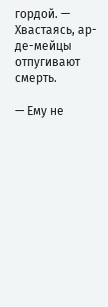гордой. — Хвастаясь, ар-де-мейцы отпугивают смерть.

— Ему не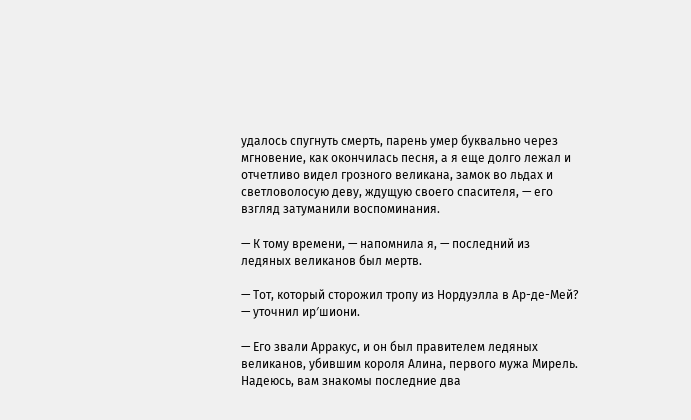удалось спугнуть смерть, парень умер буквально через мгновение, как окончилась песня, а я еще долго лежал и отчетливо видел грозного великана, замок во льдах и светловолосую деву, ждущую своего спасителя, — его взгляд затуманили воспоминания.

— К тому времени, — напомнила я, — последний из ледяных великанов был мертв.

— Тот, который сторожил тропу из Нордуэлла в Ар-де-Мей? — уточнил ир′шиони.

— Его звали Арракус, и он был правителем ледяных великанов, убившим короля Алина, первого мужа Мирель. Надеюсь, вам знакомы последние два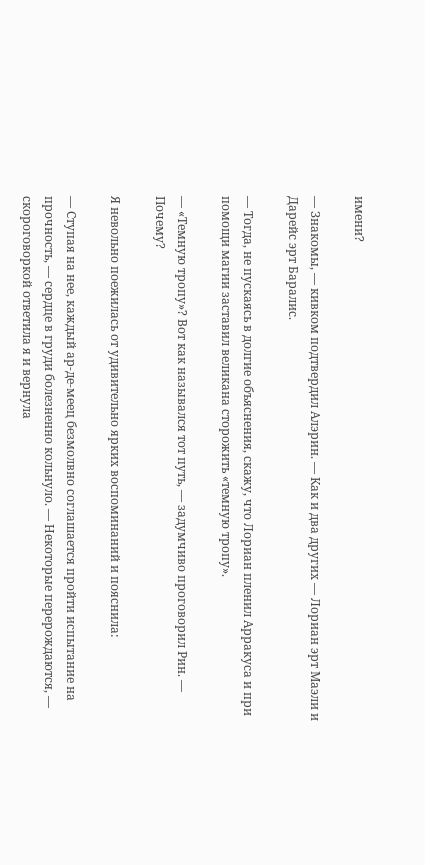имени?

— Знакомы, — кивком подтвердил Алэрин. — Как и два других — Лориан эрт Маэли и Дарейс эрт Баралис.

— Тогда, не пускаясь в долгие объяснения, скажу, что Лориан пленил Арракуса и при помощи магии заставил великана сторожить «темную тропу».

— «Темную тропу»? Вот как назывался тот путь, — задумчиво проговорил Рин. — Почему?

Я невольно поежилась от удивительно ярких воспоминаний и пояснила:

— Ступая на нее, каждый ар-де-меец безмолвно соглашается пройти испытание на прочность, — сердце в груди болезненно кольнуло. — Некоторые перерождаются, — скороговоркой ответила я и вернула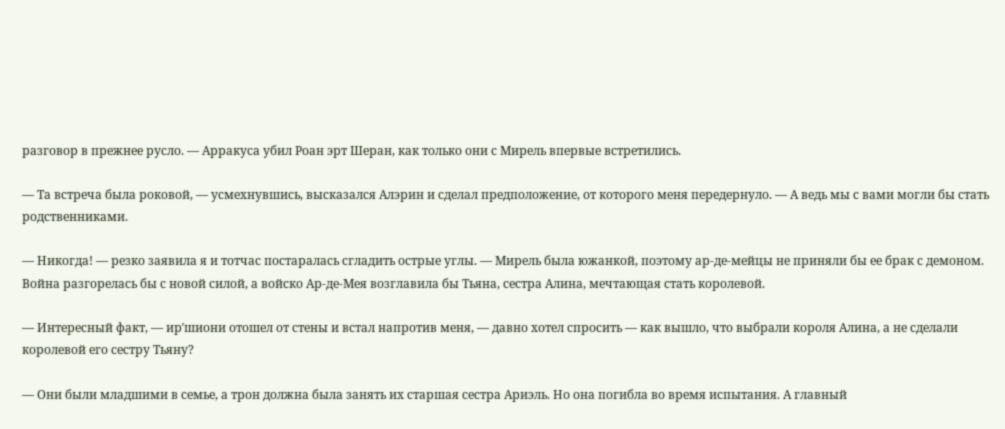разговор в прежнее русло. — Арракуса убил Роан эрт Шеран, как только они с Мирель впервые встретились.

— Та встреча была роковой, — усмехнувшись, высказался Алэрин и сделал предположение, от которого меня передернуло. — А ведь мы с вами могли бы стать родственниками.

— Никогда! — резко заявила я и тотчас постаралась сгладить острые углы. — Мирель была южанкой, поэтому ар-де-мейцы не приняли бы ее брак с демоном. Война разгорелась бы с новой силой, а войско Ар-де-Мея возглавила бы Тьяна, сестра Алина, мечтающая стать королевой.

— Интересный факт, — ир′шиони отошел от стены и встал напротив меня, — давно хотел спросить — как вышло, что выбрали короля Алина, а не сделали королевой его сестру Тьяну?

— Они были младшими в семье, а трон должна была занять их старшая сестра Ариэль. Но она погибла во время испытания. А главный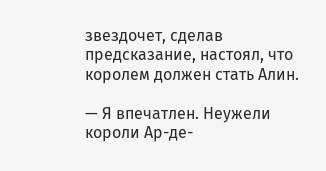звездочет, сделав предсказание, настоял, что королем должен стать Алин.

— Я впечатлен. Неужели короли Ар-де-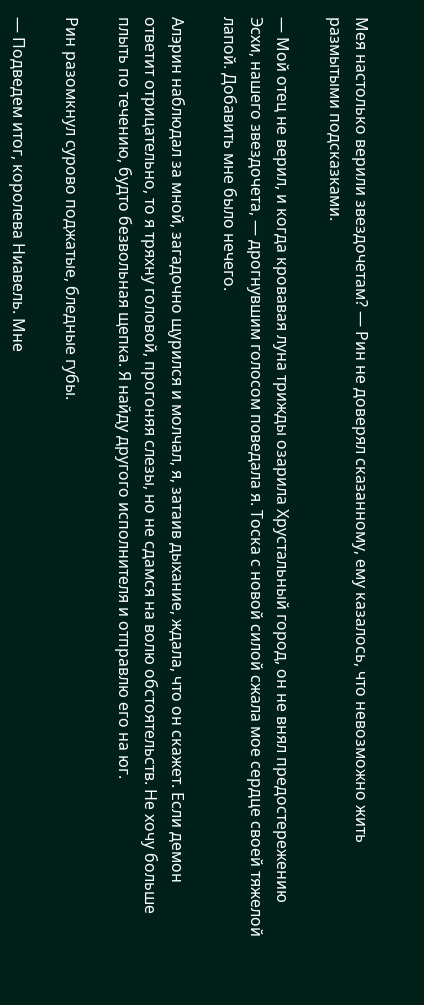Мея настолько верили звездочетам? — Рин не доверял сказанному, ему казалось, что невозможно жить размытыми подсказками.

— Мой отец не верил, и когда кровавая луна трижды озарила Хрустальный город, он не внял предостережению Эсхи, нашего звездочета, — дрогнувшим голосом поведала я. Тоска с новой силой сжала мое сердце своей тяжелой лапой. Добавить мне было нечего.

Алэрин наблюдал за мной, загадочно щурился и молчал, я, затаив дыхание, ждала, что он скажет. Если демон ответит отрицательно, то я тряхну головой, прогоняя слезы, но не сдамся на волю обстоятельств. Не хочу больше плыть по течению, будто безвольная щепка. Я найду другого исполнителя и отправлю его на юг.

Рин разомкнул сурово поджатые, бледные губы.

— Подведем итог, королева Ниавель. Мне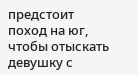предстоит поход на юг, чтобы отыскать девушку с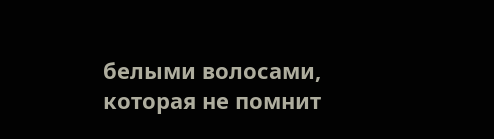белыми волосами, которая не помнит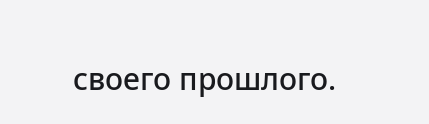своего прошлого.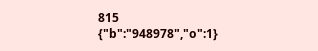815
{"b":"948978","o":1}